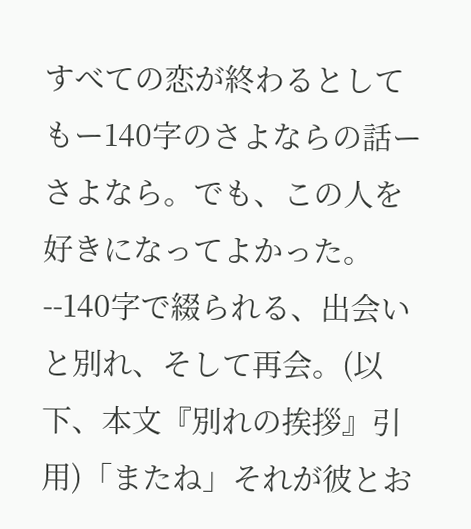すべての恋が終わるとしてもー140字のさよならの話ー
さよなら。でも、この人を好きになってよかった。--140字で綴られる、出会いと別れ、そして再会。(以下、本文『別れの挨拶』引用)「またね」それが彼とお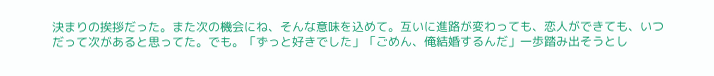決まりの挨拶だった。また次の機会にね、そんな意味を込めて。互いに進路が変わっても、恋人ができても、いつだって次があると思ってた。でも。「ずっと好きでした」「ごめん、俺結婚するんだ」一歩踏み出そうとし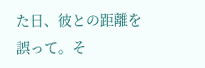た日、彼との距離を誤って。そ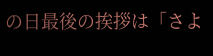の日最後の挨拶は「さよ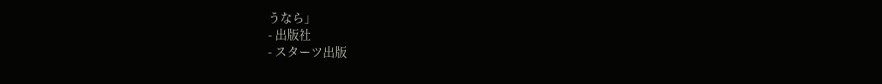うなら」
- 出版社
- スターツ出版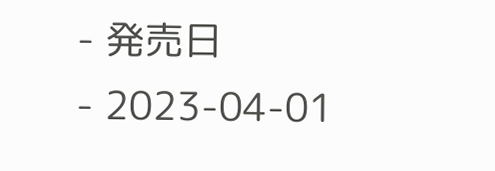- 発売日
- 2023-04-01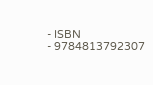- ISBN
- 9784813792307